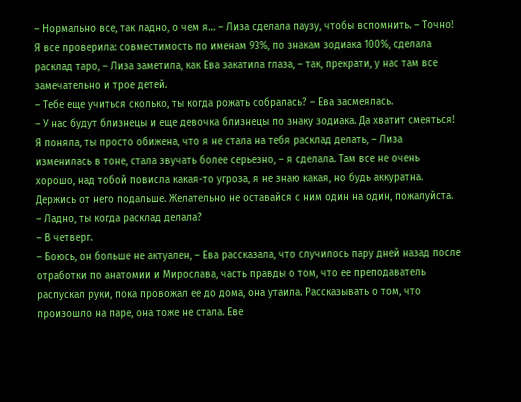– Нормально все, так ладно, о чем я… – Лиза сделала паузу, чтобы вспомнить. – Точно! Я все проверила: совместимость по именам 93%, по знакам зодиака 100%, сделала расклад таро, – Лиза заметила, как Ева закатила глаза, – так, прекрати, у нас там все замечательно и трое детей.
– Тебе еще учиться сколько, ты когда рожать собралась? – Ева засмеялась.
– У нас будут близнецы и еще девочка близнецы по знаку зодиака. Да хватит смеяться! Я поняла, ты просто обижена, что я не стала на тебя расклад делать, – Лиза изменилась в тоне, стала звучать более серьезно, – я сделала. Там все не очень хорошо, над тобой повисла какая-то угроза, я не знаю какая, но будь аккуратна. Держись от него подальше. Желательно не оставайся с ним один на один, пожалуйста.
– Ладно, ты когда расклад делала?
– В четверг.
– Боюсь, он больше не актуален, – Ева рассказала, что случилось пару дней назад после отработки по анатомии и Мирослава, часть правды о том, что ее преподаватель распускал руки, пока провожал ее до дома, она утаила. Рассказывать о том, что произошло на паре, она тоже не стала. Еве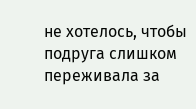не хотелось, чтобы подруга слишком переживала за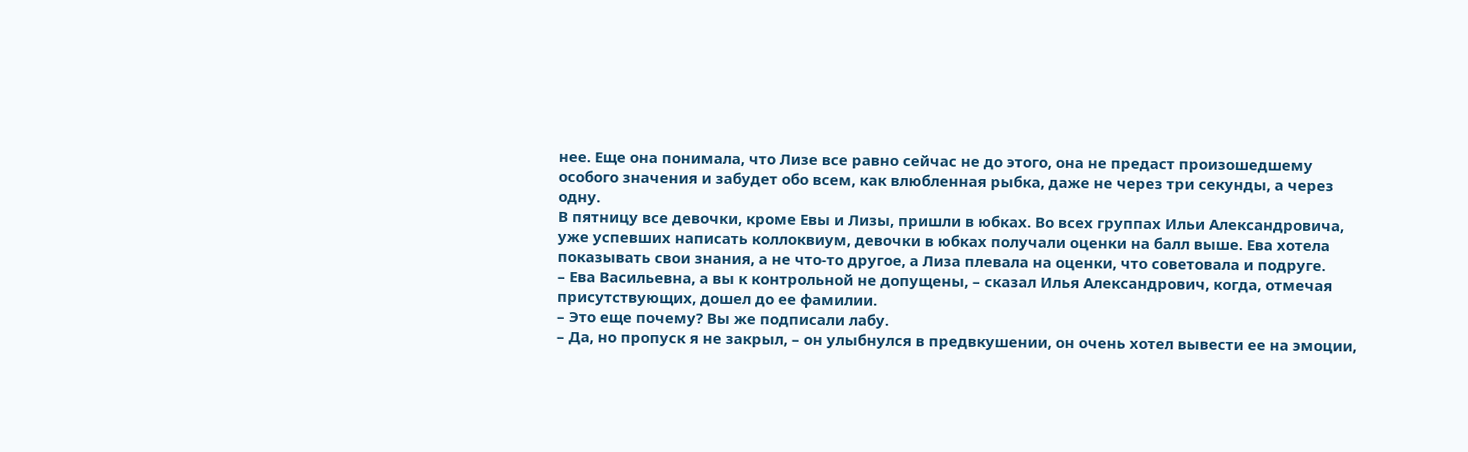нее. Еще она понимала, что Лизе все равно сейчас не до этого, она не предаст произошедшему особого значения и забудет обо всем, как влюбленная рыбка, даже не через три секунды, а через одну.
В пятницу все девочки, кроме Евы и Лизы, пришли в юбках. Во всех группах Ильи Александровича, уже успевших написать коллоквиум, девочки в юбках получали оценки на балл выше. Ева хотела показывать свои знания, а не что-то другое, а Лиза плевала на оценки, что советовала и подруге.
– Ева Васильевна, а вы к контрольной не допущены, – сказал Илья Александрович, когда, отмечая присутствующих, дошел до ее фамилии.
– Это еще почему? Вы же подписали лабу.
– Да, но пропуск я не закрыл, – он улыбнулся в предвкушении, он очень хотел вывести ее на эмоции,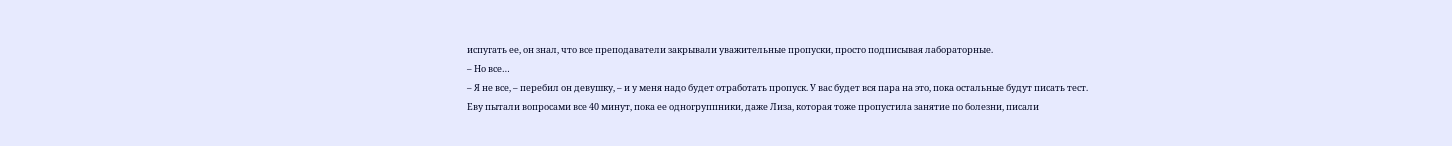испугать ее, он знал, что все преподаватели закрывали уважительные пропуски, просто подписывая лабораторные.
– Но все…
– Я не все, – перебил он девушку, – и у меня надо будет отработать пропуск. У вас будет вся пара на это, пока остальные будут писать тест.
Еву пытали вопросами все 40 минут, пока ее одногруппники, даже Лиза, которая тоже пропустила занятие по болезни, писали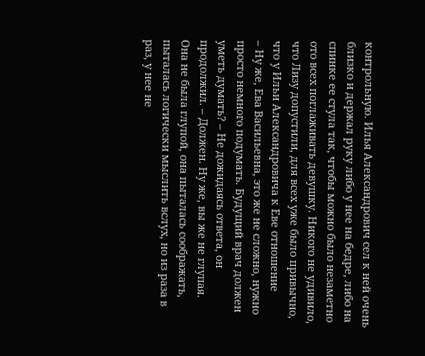контрольную. Илья Александрович сел к ней очень близко и держал руку либо у нее на бедре, либо на спинке ее стула так, чтобы можно было незаметно ото всех поглаживать девушку. Никого не удивило, что Лизу допустили, для всех уже было привычно, что у Ильи Александровича к Еве отношение
– Ну же, Ева Васильевна, это же не сложно, нужно просто немного подумать. Будущий врач должен уметь думать? – Не дожидаясь ответа, он продолжил. – Должен. Ну же, вы же не глупая.
Она не была глупой, она пыталась соображать, пыталась логически мыслить вслух, но из раза в раз, у нее не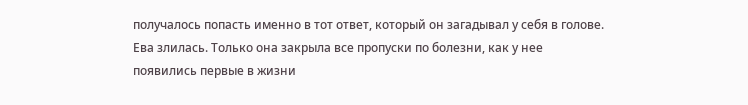получалось попасть именно в тот ответ, который он загадывал у себя в голове. Ева злилась. Только она закрыла все пропуски по болезни, как у нее появились первые в жизни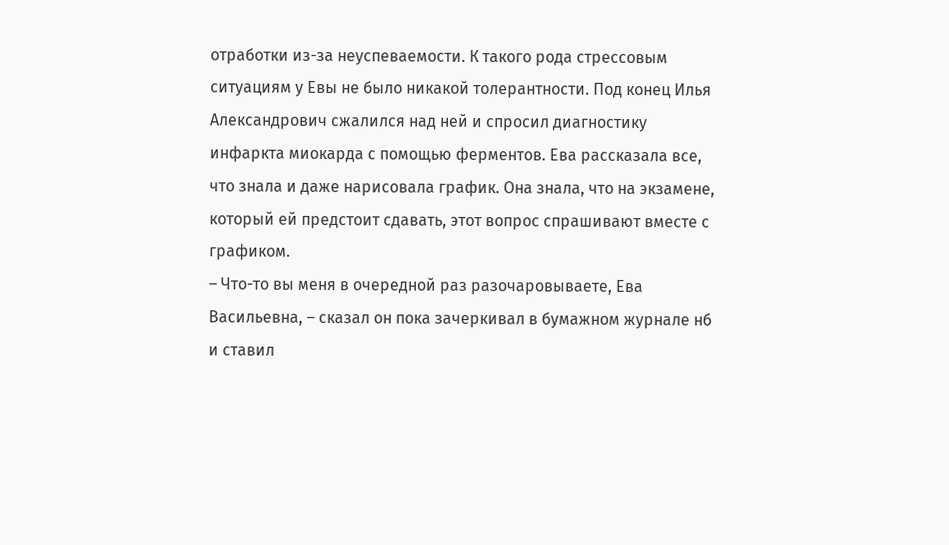отработки из-за неуспеваемости. К такого рода стрессовым ситуациям у Евы не было никакой толерантности. Под конец Илья Александрович сжалился над ней и спросил диагностику инфаркта миокарда с помощью ферментов. Ева рассказала все, что знала и даже нарисовала график. Она знала, что на экзамене, который ей предстоит сдавать, этот вопрос спрашивают вместе с графиком.
– Что-то вы меня в очередной раз разочаровываете, Ева Васильевна, – сказал он пока зачеркивал в бумажном журнале нб и ставил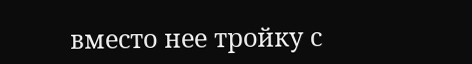вместо нее тройку с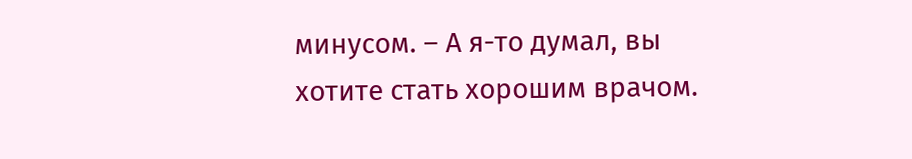минусом. – А я-то думал, вы хотите стать хорошим врачом.